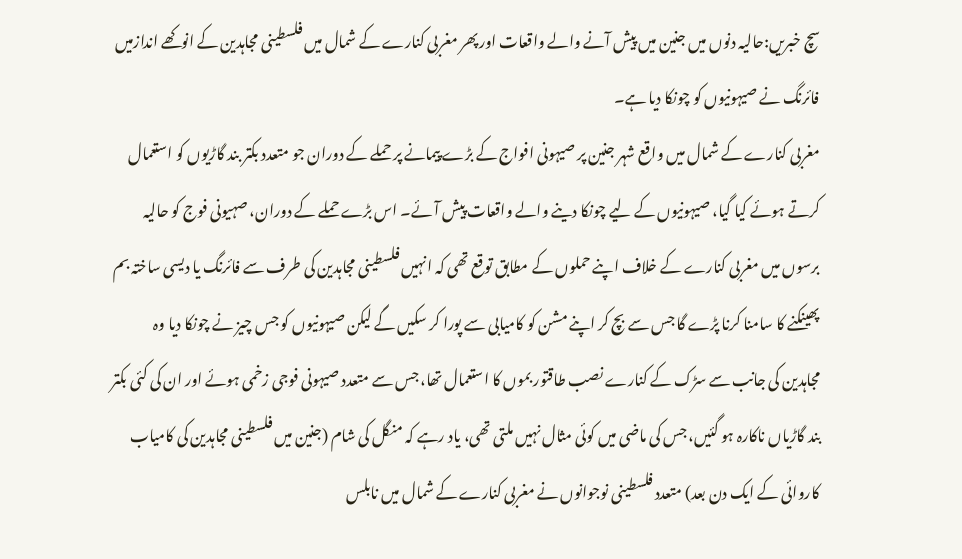سچ خبریں:حالیہ دنوں میں جنین میں پیش آنے والے واقعات اور پھر مغربی کنارے کے شمال میں فلسطینی مجاہدین کے انوکھے اندازمیں فائرنگ نے صیہونیوں کو چونکا دیا ہے۔
مغربی کنارے کے شمال میں واقع شہر جنین پر صیہونی افواج کے بڑے پیمانے پر حملے کے دوران جو متعدد بکتر بند گاڑیوں کو استعمال کرتے ہوئے کیا گیا، صیہونیوں کے لیے چونکا دینے والے واقعات پیش آئے۔ اس بڑے حملے کے دوران، صہیونی فوج کو حالیہ برسوں میں مغربی کنارے کے خلاف اپنے حملوں کے مطابق توقع تھی کہ انہیں فلسطینی مجاہدین کی طرف سے فائرنگ یا دیسی ساختہ بم پھینکنے کا سامنا کرنا پڑے گا جس سے بچ کر اپنے مشن کو کامیابی سے پورا کر سکیں گے لیکن صیہونیوں کو جس چیز نے چونکا دیا وہ مجاہدین کی جانب سے سڑک کے کنارے نصب طاقتور بموں کا استعمال تھا، جس سے متعدد صیہونی فوجی زخمی ہوئے اور ان کی کئی بکتر بند گاڑیاں ناکارہ ہو گئیں، جس کی ماضی میں کوئی مثال نہیں ملتی تھی، یاد رہے کہ منگل کی شام (جنین میں فلسطینی مجاہدین کی کامیاب کاروائی کے ایک دن بعد) متعدد فلسطینی نوجوانوں نے مغربی کنارے کے شمال میں نابلس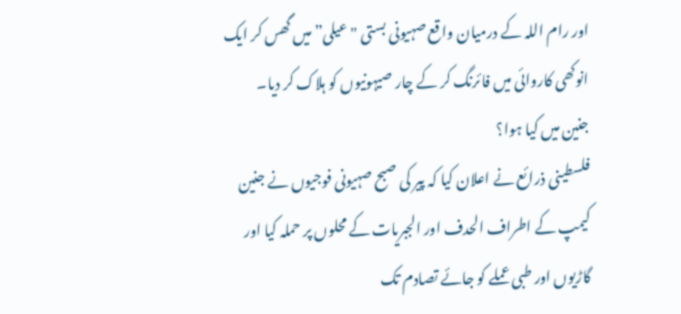اور رام اللہ کے درمیان واقع صہیونی بستی "عیلی” میں گھس کر ایک انوکھی کاروائی میں فائرنگ کر کے چار صیہونیوں کو ہلاک کر دیا۔
جنین میں کیا ہوا؟
فلسطینی ذرائع نے اعلان کیا کہ پیر کی صبح صہیونی فوجیوں نے جنین کیمپ کے اطراف الحدف اور الجبریات کے محلوں پر حملہ کیا اور گاڑیوں اور طبی عملے کو جائے تصادم تک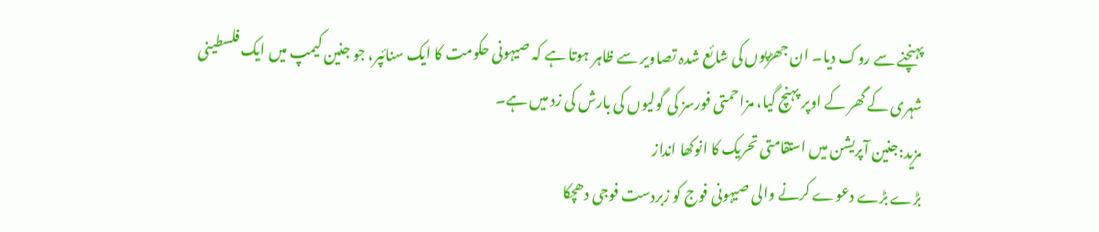پہنچنے سے روک دیا۔ ان جھڑپوں کی شائع شدہ تصاویر سے ظاہر ہوتا ہے کہ صیہونی حکومت کا ایک سنائپر، جو جنین کیمپ میں ایک فلسطینی شہری کے گھر کے اوپر پہنچ گیا، مزاحمتی فورسز کی گولیوں کی بارش کی زد میں ہے۔
مزید:جنین آپریشن میں استقامتی تحریک کا انوکھا انداز
بڑے بڑے دعوے کرنے والی صیہونی فوج کو زبردست فوجی دھچکا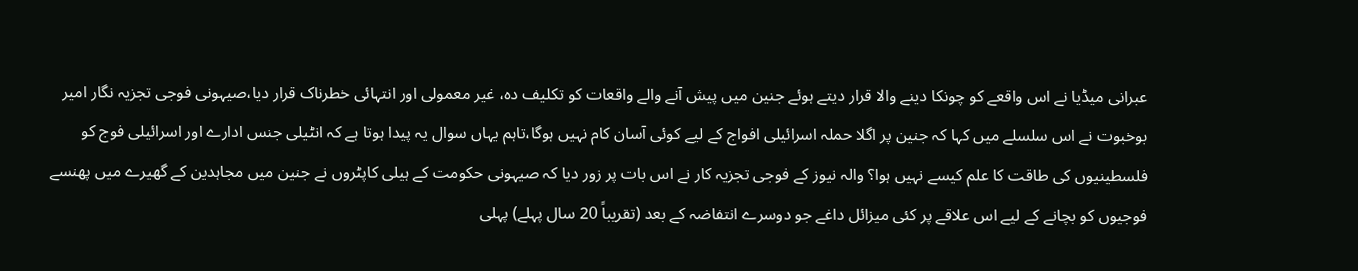عبرانی میڈیا نے اس واقعے کو چونکا دینے والا قرار دیتے ہوئے جنین میں پیش آنے والے واقعات کو تکلیف دہ، غیر معمولی اور انتہائی خطرناک قرار دیا،صیہونی فوجی تجزیہ نگار امیر بوخبوت نے اس سلسلے میں کہا کہ جنین پر اگلا حملہ اسرائیلی افواج کے لیے کوئی آسان کام نہیں ہوگا،تاہم یہاں سوال یہ پیدا ہوتا ہے کہ انٹیلی جنس ادارے اور اسرائیلی فوج کو فلسطینیوں کی طاقت کا علم کیسے نہیں ہوا؟ والہ نیوز کے فوجی تجزیہ کار نے اس بات پر زور دیا کہ صیہونی حکومت کے ہیلی کاپٹروں نے جنین میں مجاہدین کے گھیرے میں پھنسے فوجیوں کو بچانے کے لیے اس علاقے پر کئی میزائل داغے جو دوسرے انتفاضہ کے بعد (تقریباً 20 سال پہلے) پہلی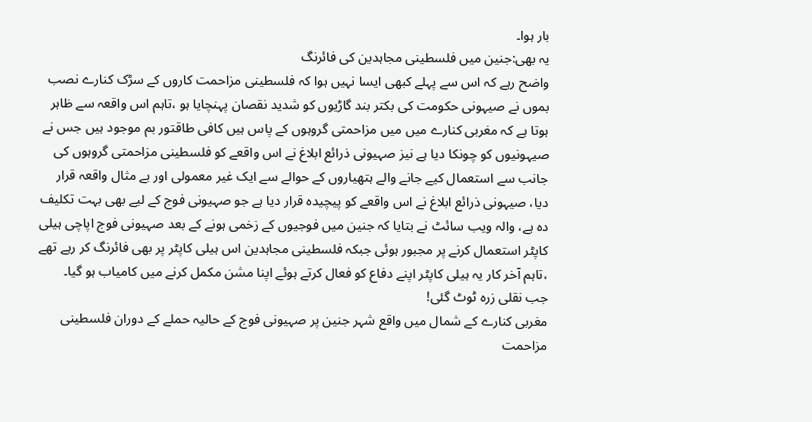بار ہوا۔
یہ بھی:جنین میں فلسطینی مجاہدین کی فائرنگ
واضح رہے کہ اس سے پہلے کبھی ایسا نہیں ہوا کہ فلسطینی مزاحمت کاروں کے سڑک کنارے نصب بموں نے صیہونی حکومت کی بکتر بند گاڑیوں کو شدید نقصان پہنچایا ہو ،تاہم اس واقعہ سے ظاہر ہوتا ہے کہ مغربی کنارے میں میں مزاحمتی گروہوں کے پاس ہیں کافی طاقتور بم موجود ہیں جس نے صیہونیوں کو چونکا دیا ہے نیز صہیونی ذرائع ابلاغ نے اس واقعے کو فلسطینی مزاحمتی گروہوں کی جانب سے استعمال کیے جانے والے ہتھیاروں کے حوالے سے ایک غیر معمولی اور بے مثال واقعہ قرار دیا، صیہونی ذرائع ابلاغ نے اس واقعے کو پیچیدہ قرار دیا ہے جو صہیونی فوج کے لیے بھی بہت تکلیف دہ ہے، والہ ویب سائٹ نے بتایا کہ جنین میں فوجیوں کے زخمی ہونے کے بعد صہیونی فوج اپاچی ہیلی کاپٹر استعمال کرنے پر مجبور ہوئی جبکہ فلسطینی مجاہدین اس ہیلی کاپٹر پر بھی فائرنگ کر رہے تھے ،تاہم آخر کار یہ ہیلی کاپٹر اپنے دفاع کو فعال کرتے ہوئے اپنا مشن مکمل کرنے میں کامیاب ہو گیا۔
جب نقلی زرہ ٹوٹ گئی!
مغربی کنارے کے شمال میں واقع شہر جنین پر صہیونی فوج کے حالیہ حملے کے دوران فلسطینی مزاحمت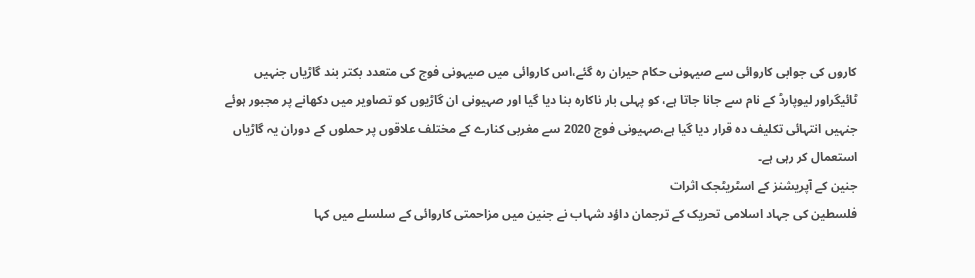کاروں کی جوابی کاروائی سے صیہونی حکام حیران رہ گئے،اس کاروائی میں صیہونی فوج کی متعدد بکتر بند گاڑیاں جنہیں ٹائیگراور لیوپارڈ کے نام سے جانا جاتا ہے، کو پہلی بار ناکارہ بنا دیا گیا اور صہیونی ان گاڑیوں کو تصاویر میں دکھانے پر مجبور ہوئے جنہیں انتہائی تکلیف دہ قرار دیا گیا ہے،صہیونی فوج 2020 سے مغربی کنارے کے مختلف علاقوں پر حملوں کے دوران یہ گاڑیاں استعمال کر رہی ہے۔
جنین کے آپریشنز کے اسٹریٹجک اثرات
فلسطین کی جہاد اسلامی تحریک کے ترجمان داؤد شہاب نے جنین میں مزاحمتی کاروائی کے سلسلے میں کہا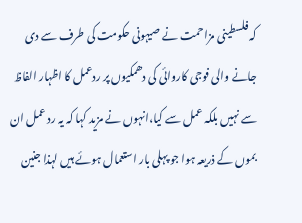کہ فلسطینی مزاحمت نے صیہونی حکومت کی طرف سے دی جانے والی فوجی کاروائی کی دھمکیوں پر ردعمل کا اظہار الفاظ سے نہیں بلکہ عمل سے کیا،انہوں نے مزید کہا کہ یہ رد عمل ان بموں کے ذریعہ ہوا جو پہلی بار استعمال ہوئے ہیں لہذا جنین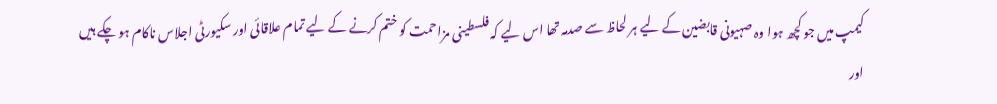کیمپ میں جو کچھ ہوا وہ صہیونی قابضین کے لیے ہر لحاظ سے صدمہ تھا اس لیے کہ فلسطینی مزاحمت کو ختم کرنے کے لیے تمام علاقائی اور سکیورٹی اجلاس ناکام ہو چکے ہیں اور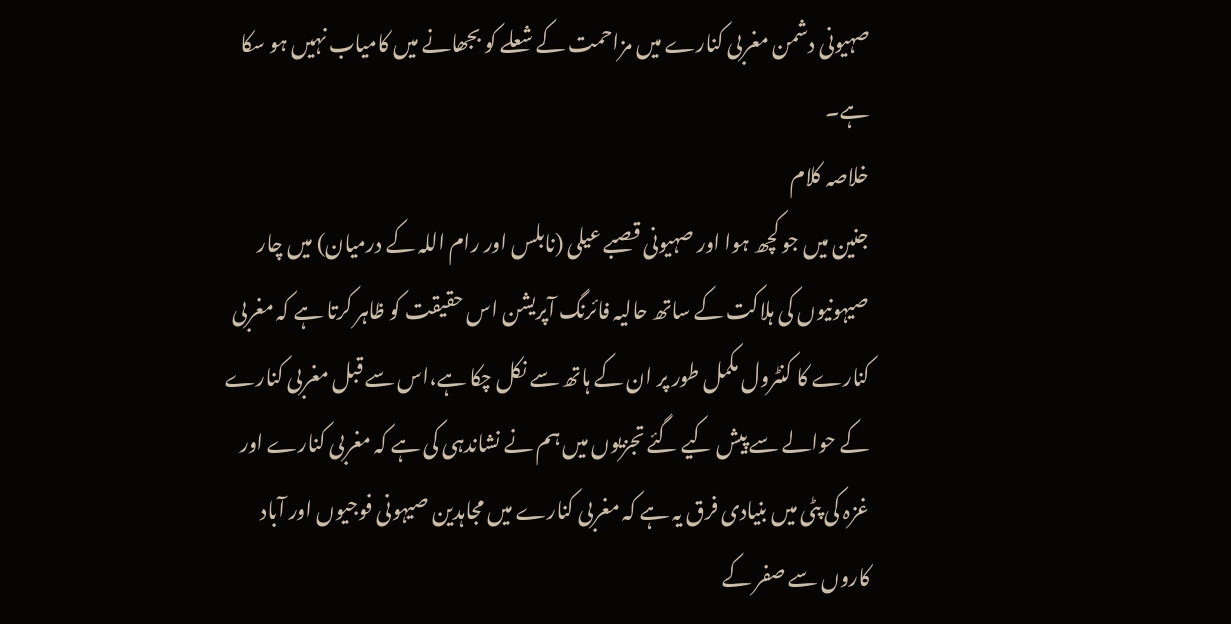صہیونی دشمن مغربی کنارے میں مزاحمت کے شعلے کو بجھانے میں کامیاب نہیں ہو سکا ہے۔
خلاصہ کلام
جنین میں جو کچھ ہوا اور صہیونی قصبے عیلی (نابلس اور رام اللہ کے درمیان) میں چار صیہونیوں کی ہلاکت کے ساتھ حالیہ فائرنگ آپریشن اس حقیقت کو ظاہر کرتا ہے کہ مغربی کنارے کا کنٹرول مکمل طور پر ان کے ہاتھ سے نکل چکا ہے،اس سے قبل مغربی کنارے کے حوالے سے پیش کیے گئے تجزیوں میں ہم نے نشاندہی کی ہے کہ مغربی کنارے اور غزہ کی پٹی میں بنیادی فرق یہ ہے کہ مغربی کنارے میں مجاہدین صیہونی فوجیوں اور آباد کاروں سے صفر کے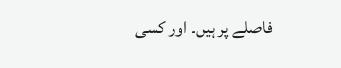فاصلے پر ہیں۔ اور کسی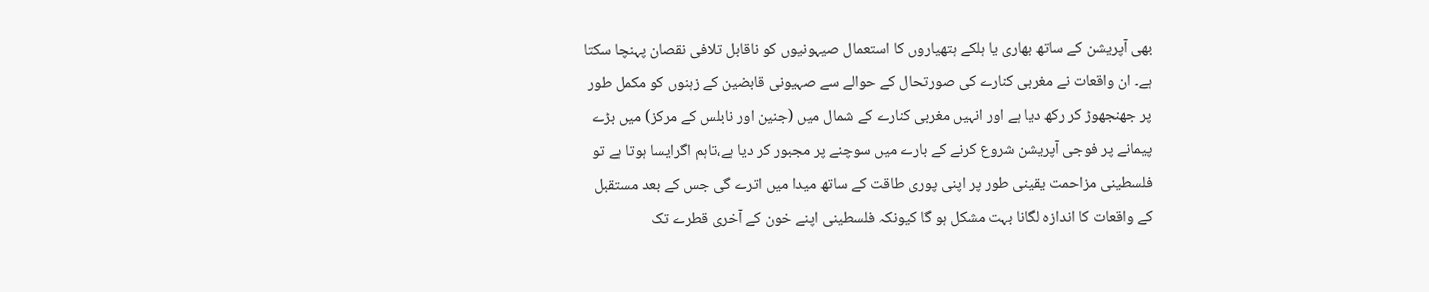بھی آپریشن کے ساتھ بھاری یا ہلکے ہتھیاروں کا استعمال صیہونیوں کو ناقابل تلافی نقصان پہنچا سکتا ہے۔ ان واقعات نے مغربی کنارے کی صورتحال کے حوالے سے صہیونی قابضین کے زہنوں کو مکمل طور پر جھنجھوڑ کر رکھ دیا ہے اور انہیں مغربی کنارے کے شمال میں (جنین اور نابلس کے مرکز) میں بڑے پیمانے پر فوجی آپریشن شروع کرنے کے بارے میں سوچنے پر مجبور کر دیا ہے،تاہم اگرایسا ہوتا ہے تو فلسطینی مزاحمت یقینی طور پر اپنی پوری طاقت کے ساتھ میدا میں اترے گی جس کے بعد مستقبل کے واقعات کا اندازہ لگانا بہت مشکل ہو گا کیونکہ فلسطینی اپنے خون کے آخری قطرے تک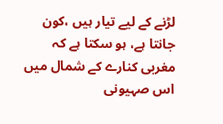لڑنے کے لیے تیار ہیں ،کون جانتا ہے، ہو سکتا ہے کہ مغربی کنارے کے شمال میں اس صہیونی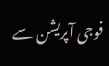فوجی آپریشن سے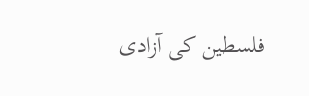فلسطین کی آزادی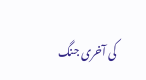کی آخری جنگ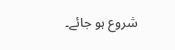شروع ہو جائے۔